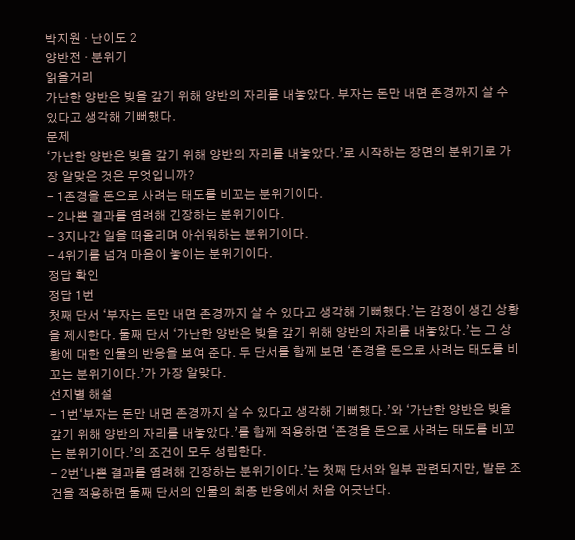박지원 · 난이도 2
양반전 · 분위기
읽을거리
가난한 양반은 빚을 갚기 위해 양반의 자리를 내놓았다. 부자는 돈만 내면 존경까지 살 수 있다고 생각해 기뻐했다.
문제
‘가난한 양반은 빚을 갚기 위해 양반의 자리를 내놓았다.’로 시작하는 장면의 분위기로 가장 알맞은 것은 무엇입니까?
- 1존경을 돈으로 사려는 태도를 비꼬는 분위기이다.
- 2나쁜 결과를 염려해 긴장하는 분위기이다.
- 3지나간 일을 떠올리며 아쉬워하는 분위기이다.
- 4위기를 넘겨 마음이 놓이는 분위기이다.
정답 확인
정답 1번
첫째 단서 ‘부자는 돈만 내면 존경까지 살 수 있다고 생각해 기뻐했다.’는 감정이 생긴 상황을 제시한다. 둘째 단서 ‘가난한 양반은 빚을 갚기 위해 양반의 자리를 내놓았다.’는 그 상황에 대한 인물의 반응을 보여 준다. 두 단서를 함께 보면 ‘존경을 돈으로 사려는 태도를 비꼬는 분위기이다.’가 가장 알맞다.
선지별 해설
- 1번‘부자는 돈만 내면 존경까지 살 수 있다고 생각해 기뻐했다.’와 ‘가난한 양반은 빚을 갚기 위해 양반의 자리를 내놓았다.’를 함께 적용하면 ‘존경을 돈으로 사려는 태도를 비꼬는 분위기이다.’의 조건이 모두 성립한다.
- 2번‘나쁜 결과를 염려해 긴장하는 분위기이다.’는 첫째 단서와 일부 관련되지만, 발문 조건을 적용하면 둘째 단서의 인물의 최종 반응에서 처음 어긋난다.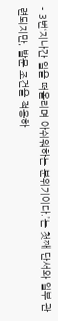- 3번‘지나간 일을 떠올리며 아쉬워하는 분위기이다.’는 첫째 단서와 일부 관련되지만, 발문 조건을 적용하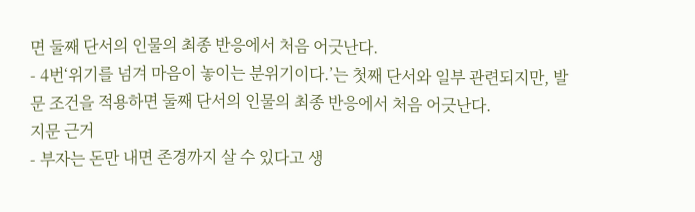면 둘째 단서의 인물의 최종 반응에서 처음 어긋난다.
- 4번‘위기를 넘겨 마음이 놓이는 분위기이다.’는 첫째 단서와 일부 관련되지만, 발문 조건을 적용하면 둘째 단서의 인물의 최종 반응에서 처음 어긋난다.
지문 근거
- 부자는 돈만 내면 존경까지 살 수 있다고 생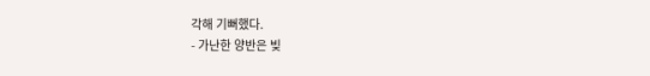각해 기뻐했다.
- 가난한 양반은 빚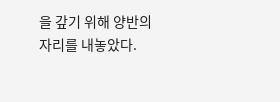을 갚기 위해 양반의 자리를 내놓았다.